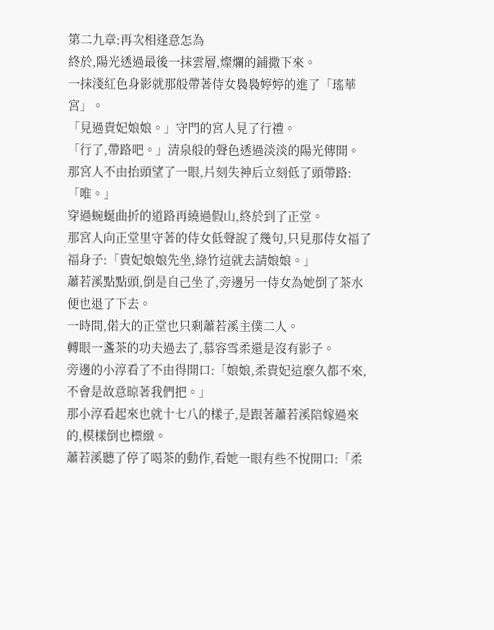第二九章:再次相逢意怎為
終於,陽光透過最後一抹雲層,燦爛的鋪撒下來。
一抹淺紅色身影就那般帶著侍女裊裊婷婷的進了「瑤華宮」。
「見過貴妃娘娘。」守門的宮人見了行禮。
「行了,帶路吧。」清泉般的聲色透過淡淡的陽光傳開。
那宮人不由抬頭望了一眼,片刻失神后立刻低了頭帶路:「唯。」
穿過蜿蜒曲折的道路再繞過假山,終於到了正堂。
那宮人向正堂里守著的侍女低聲說了幾句,只見那侍女福了福身子:「貴妃娘娘先坐,綠竹這就去請娘娘。」
蕭若溪點點頭,倒是自己坐了,旁邊另一侍女為她倒了茶水便也退了下去。
一時間,偌大的正堂也只剩蕭若溪主僕二人。
轉眼一盞茶的功夫過去了,慕容雪柔還是沒有影子。
旁邊的小淳看了不由得開口:「娘娘,柔貴妃這麼久都不來,不會是故意晾著我們把。」
那小淳看起來也就十七八的樣子,是跟著蕭若溪陪嫁過來的,模樣倒也標緻。
蕭若溪聽了停了喝茶的動作,看她一眼有些不悅開口:「柔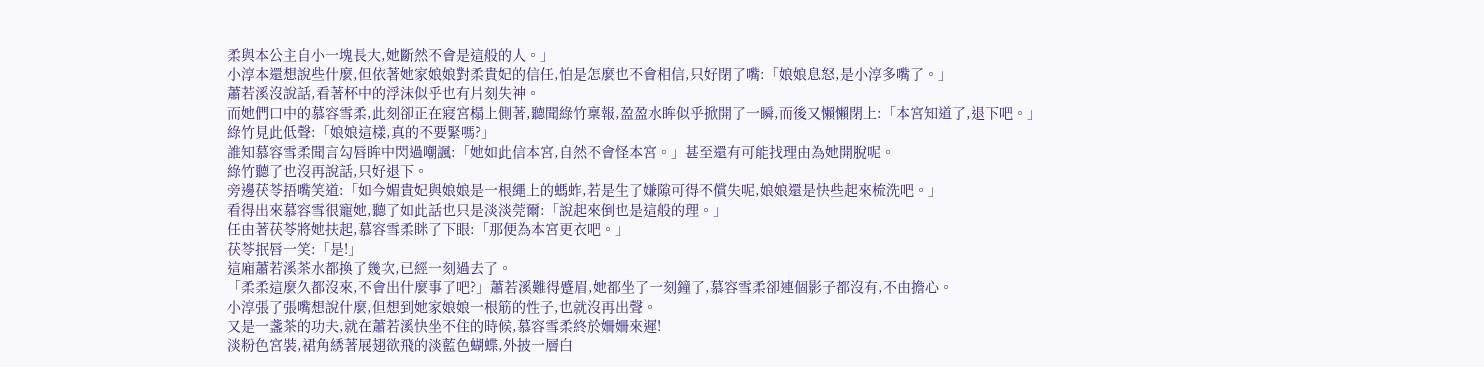柔與本公主自小一塊長大,她斷然不會是這般的人。」
小淳本還想說些什麼,但依著她家娘娘對柔貴妃的信任,怕是怎麼也不會相信,只好閉了嘴:「娘娘息怒,是小淳多嘴了。」
蕭若溪沒說話,看著杯中的浮沫似乎也有片刻失神。
而她們口中的慕容雪柔,此刻卻正在寢宮榻上側著,聽聞綠竹稟報,盈盈水眸似乎掀開了一瞬,而後又懶懶閉上:「本宮知道了,退下吧。」
綠竹見此低聲:「娘娘這樣,真的不要緊嗎?」
誰知慕容雪柔聞言勾唇眸中閃過嘲諷:「她如此信本宮,自然不會怪本宮。」甚至還有可能找理由為她開脫呢。
綠竹聽了也沒再說話,只好退下。
旁邊茯苓捂嘴笑道:「如今媚貴妃與娘娘是一根繩上的螞蚱,若是生了嫌隙可得不償失呢,娘娘還是快些起來梳洗吧。」
看得出來慕容雪很寵她,聽了如此話也只是淡淡莞爾:「說起來倒也是這般的理。」
任由著茯苓將她扶起,慕容雪柔眯了下眼:「那便為本宮更衣吧。」
茯苓抿唇一笑:「是!」
這廂蕭若溪茶水都換了幾次,已經一刻過去了。
「柔柔這麼久都沒來,不會出什麼事了吧?」蕭若溪難得蹙眉,她都坐了一刻鐘了,慕容雪柔卻連個影子都沒有,不由擔心。
小淳張了張嘴想說什麼,但想到她家娘娘一根筋的性子,也就沒再出聲。
又是一盞茶的功夫,就在蕭若溪快坐不住的時候,慕容雪柔終於姍姍來遲!
淡粉色宮裝,裙角綉著展翅欲飛的淡藍色蝴蝶,外披一層白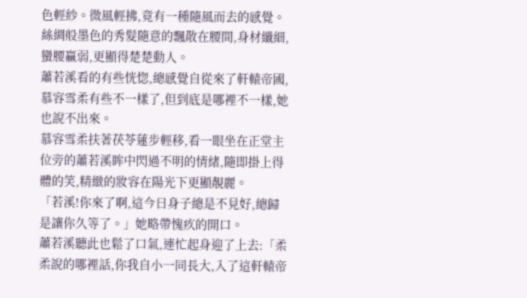色輕紗。微風輕拂,竟有一種隨風而去的感覺。絲綢般墨色的秀髮隨意的飄散在腰間,身材纖細,蠻腰贏弱,更顯得楚楚動人。
蕭若溪看的有些恍惚,總感覺自從來了軒轅帝國,慕容雪柔有些不一樣了,但到底是哪裡不一樣,她也說不出來。
慕容雪柔扶著茯苓蓮步輕移,看一眼坐在正堂主位旁的蕭若溪眸中閃過不明的情緒,隨即掛上得體的笑,精緻的妝容在陽光下更顯靚麗。
「若溪!你來了啊,這今日身子總是不見好,總歸是讓你久等了。」她略帶愧疚的開口。
蕭若溪聽此也鬆了口氣,連忙起身迎了上去:「柔柔說的哪裡話,你我自小一同長大,入了這軒轅帝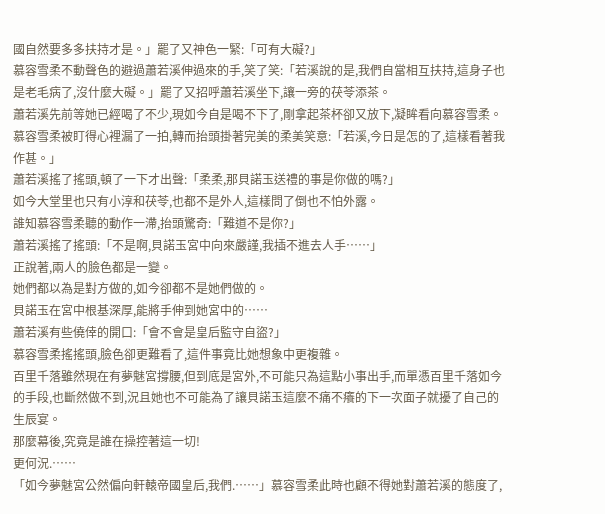國自然要多多扶持才是。」罷了又神色一緊:「可有大礙?」
慕容雪柔不動聲色的避過蕭若溪伸過來的手,笑了笑:「若溪說的是,我們自當相互扶持,這身子也是老毛病了,沒什麼大礙。」罷了又招呼蕭若溪坐下,讓一旁的茯苓添茶。
蕭若溪先前等她已經喝了不少,現如今自是喝不下了,剛拿起茶杯卻又放下,凝眸看向慕容雪柔。
慕容雪柔被盯得心裡漏了一拍,轉而抬頭掛著完美的柔美笑意:「若溪,今日是怎的了,這樣看著我作甚。」
蕭若溪搖了搖頭,頓了一下才出聲:「柔柔,那貝諾玉送禮的事是你做的嗎?」
如今大堂里也只有小淳和茯苓,也都不是外人,這樣問了倒也不怕外露。
誰知慕容雪柔聽的動作一滯,抬頭驚奇:「難道不是你?」
蕭若溪搖了搖頭:「不是啊,貝諾玉宮中向來嚴謹,我插不進去人手……」
正說著,兩人的臉色都是一變。
她們都以為是對方做的,如今卻都不是她們做的。
貝諾玉在宮中根基深厚,能將手伸到她宮中的……
蕭若溪有些僥倖的開口:「會不會是皇后監守自盜?」
慕容雪柔搖搖頭,臉色卻更難看了,這件事竟比她想象中更複雜。
百里千落雖然現在有夢魅宮撐腰,但到底是宮外,不可能只為這點小事出手,而單憑百里千落如今的手段,也斷然做不到,況且她也不可能為了讓貝諾玉這麼不痛不癢的下一次面子就擾了自己的生辰宴。
那麼幕後,究竟是誰在操控著這一切!
更何況.……
「如今夢魅宮公然偏向軒轅帝國皇后,我們.……」慕容雪柔此時也顧不得她對蕭若溪的態度了,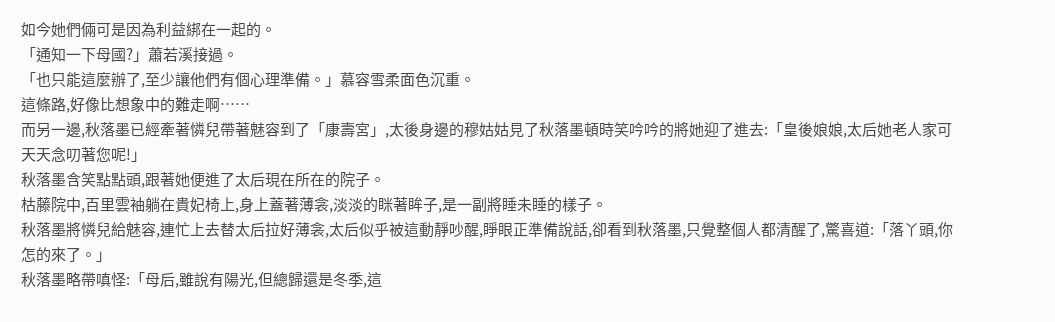如今她們倆可是因為利益綁在一起的。
「通知一下母國?」蕭若溪接過。
「也只能這麼辦了,至少讓他們有個心理準備。」慕容雪柔面色沉重。
這條路,好像比想象中的難走啊……
而另一邊,秋落墨已經牽著憐兒帶著魅容到了「康壽宮」,太後身邊的穆姑姑見了秋落墨頓時笑吟吟的將她迎了進去:「皇後娘娘,太后她老人家可天天念叨著您呢!」
秋落墨含笑點點頭,跟著她便進了太后現在所在的院子。
枯藤院中,百里雲袖躺在貴妃椅上,身上蓋著薄衾,淡淡的眯著眸子,是一副將睡未睡的樣子。
秋落墨將憐兒給魅容,連忙上去替太后拉好薄衾,太后似乎被這動靜吵醒,睜眼正準備說話,卻看到秋落墨,只覺整個人都清醒了,驚喜道:「落丫頭,你怎的來了。」
秋落墨略帶嗔怪:「母后,雖說有陽光,但總歸還是冬季,這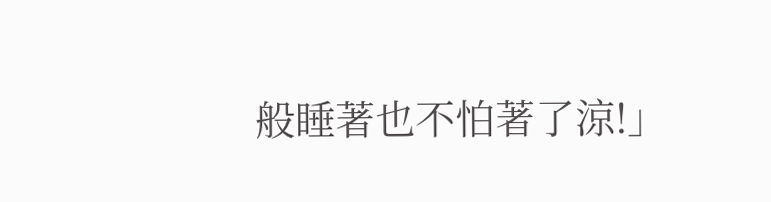般睡著也不怕著了涼!」